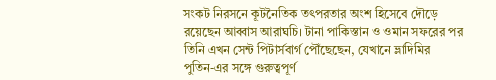সংকট নিরসনে কূটনৈতিক তৎপরতার অংশ হিসেবে দৌড়ে রয়েছেন আব্বাস আরাঘচি। টানা পাকিস্তান ও ওমান সফরের পর তিনি এখন সেন্ট পিটার্সবার্গ পৌঁছেছেন, যেখানে ভ্লাদিমির পুতিন-এর সঙ্গে গুরুত্বপূর্ণ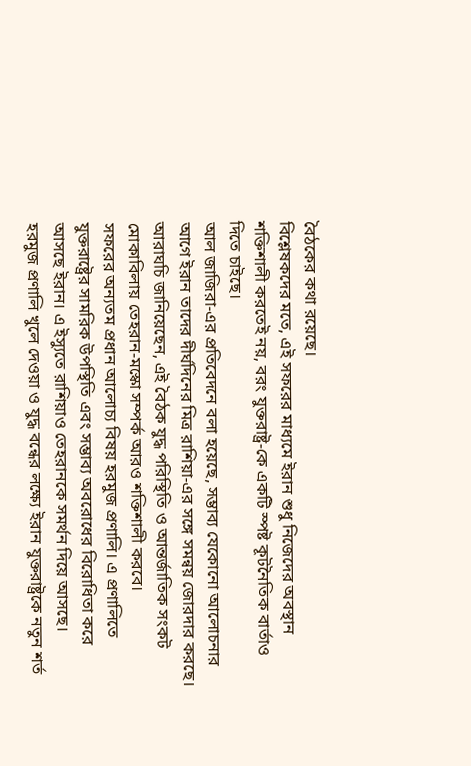বৈঠকের কথা রয়েছে।
বিশ্লেষকদের মতে, এই সফরের মাধ্যমে ইরান শুধু নিজেদের অবস্থান শক্তিশালী করতেই নয়, বরং যুক্তরাষ্ট্র-কে একটি স্পষ্ট কূটনৈতিক বার্তাও দিতে চাইছে।
আল জাজিরা-এর প্রতিবেদনে বলা হয়েছে, সম্ভাব্য যেকোনো আলোচনার আগে ইরান তাদের দীর্ঘদিনের মিত্র রাশিয়া-এর সঙ্গে সমন্বয় জোরদার করছে। আরাঘচি জানিয়েছেন, এই বৈঠক যুদ্ধ পরিস্থিতি ও আন্তর্জাতিক সংকট মোকাবিলায় তেহরান-মস্কো সম্পর্ক আরও শক্তিশালী করবে।
সফরের অন্যতম প্রধান আলোচ্য বিষয় হরমুজ প্রণালি। এ প্রণালিতে যুক্তরাষ্ট্রের সামরিক উপস্থিতি এবং সম্ভাব্য অবরোধের বিরোধিতা করে আসছে ইরান। এ ইস্যুতে রাশিয়াও তেহরানকে সমর্থন দিয়ে আসছে।
হরমুজ প্রণালি খুলে দেওয়া ও যুদ্ধ বন্ধের লক্ষ্যে ইরান যুক্তরাষ্ট্রকে নতুন শর্ত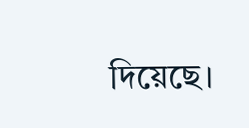দিয়েছে।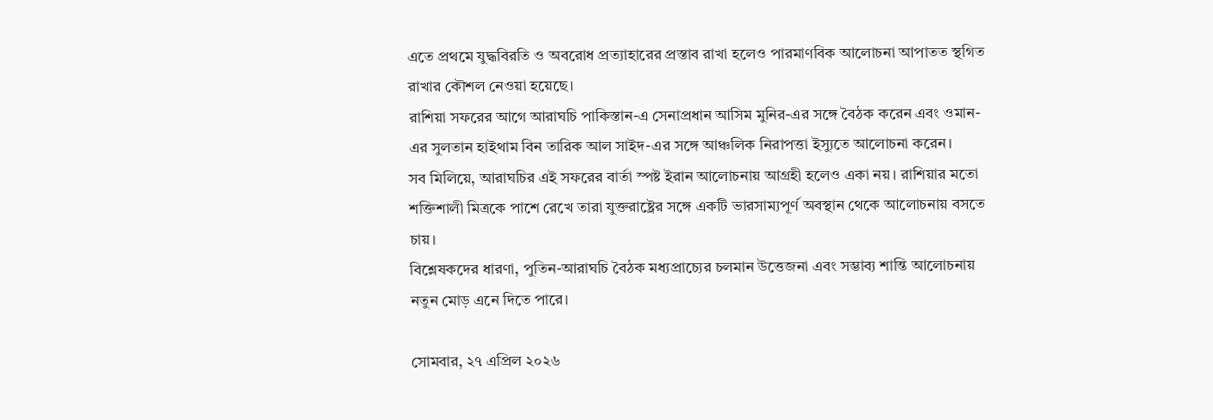এতে প্রথমে যুদ্ধবিরতি ও অবরোধ প্রত্যাহারের প্রস্তাব রাখা হলেও পারমাণবিক আলোচনা আপাতত স্থগিত রাখার কৌশল নেওয়া হয়েছে।
রাশিয়া সফরের আগে আরাঘচি পাকিস্তান-এ সেনাপ্রধান আসিম মুনির-এর সঙ্গে বৈঠক করেন এবং ওমান-এর সুলতান হাইথাম বিন তারিক আল সাইদ-এর সঙ্গে আঞ্চলিক নিরাপত্তা ইস্যুতে আলোচনা করেন।
সব মিলিয়ে, আরাঘচির এই সফরের বার্তা স্পষ্ট ইরান আলোচনায় আগ্রহী হলেও একা নয়। রাশিয়ার মতো শক্তিশালী মিত্রকে পাশে রেখে তারা যুক্তরাষ্ট্রের সঙ্গে একটি ভারসাম্যপূর্ণ অবস্থান থেকে আলোচনায় বসতে চায়।
বিশ্লেষকদের ধারণা, পুতিন-আরাঘচি বৈঠক মধ্যপ্রাচ্যের চলমান উত্তেজনা এবং সম্ভাব্য শান্তি আলোচনায় নতুন মোড় এনে দিতে পারে।

সোমবার, ২৭ এপ্রিল ২০২৬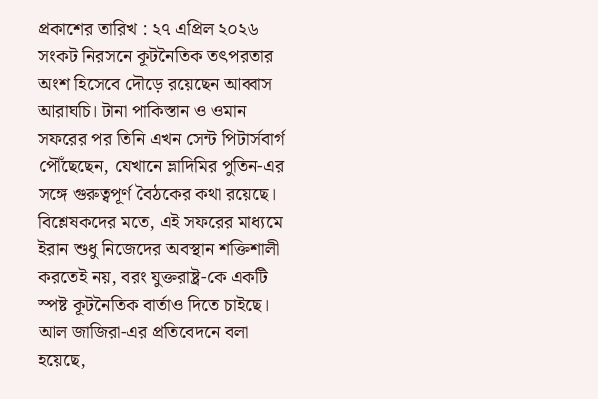প্রকাশের তারিখ : ২৭ এপ্রিল ২০২৬
সংকট নিরসনে কূটনৈতিক তৎপরতার অংশ হিসেবে দৌড়ে রয়েছেন আব্বাস আরাঘচি। টানা পাকিস্তান ও ওমান সফরের পর তিনি এখন সেন্ট পিটার্সবার্গ পৌঁছেছেন, যেখানে ভ্লাদিমির পুতিন-এর সঙ্গে গুরুত্বপূর্ণ বৈঠকের কথা রয়েছে।
বিশ্লেষকদের মতে, এই সফরের মাধ্যমে ইরান শুধু নিজেদের অবস্থান শক্তিশালী করতেই নয়, বরং যুক্তরাষ্ট্র-কে একটি স্পষ্ট কূটনৈতিক বার্তাও দিতে চাইছে।
আল জাজিরা-এর প্রতিবেদনে বলা হয়েছে,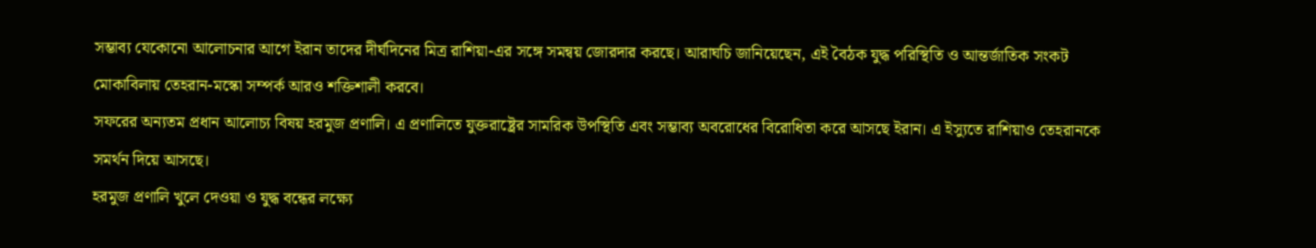সম্ভাব্য যেকোনো আলোচনার আগে ইরান তাদের দীর্ঘদিনের মিত্র রাশিয়া-এর সঙ্গে সমন্বয় জোরদার করছে। আরাঘচি জানিয়েছেন, এই বৈঠক যুদ্ধ পরিস্থিতি ও আন্তর্জাতিক সংকট মোকাবিলায় তেহরান-মস্কো সম্পর্ক আরও শক্তিশালী করবে।
সফরের অন্যতম প্রধান আলোচ্য বিষয় হরমুজ প্রণালি। এ প্রণালিতে যুক্তরাষ্ট্রের সামরিক উপস্থিতি এবং সম্ভাব্য অবরোধের বিরোধিতা করে আসছে ইরান। এ ইস্যুতে রাশিয়াও তেহরানকে সমর্থন দিয়ে আসছে।
হরমুজ প্রণালি খুলে দেওয়া ও যুদ্ধ বন্ধের লক্ষ্যে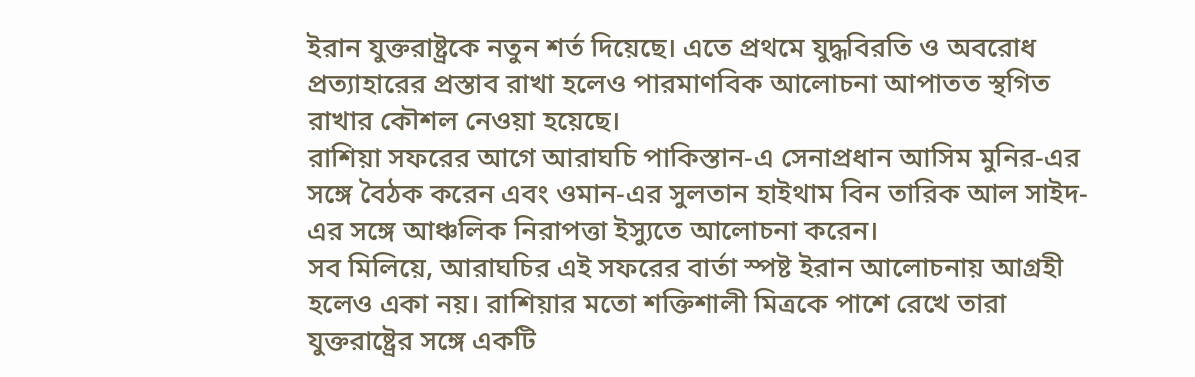ইরান যুক্তরাষ্ট্রকে নতুন শর্ত দিয়েছে। এতে প্রথমে যুদ্ধবিরতি ও অবরোধ প্রত্যাহারের প্রস্তাব রাখা হলেও পারমাণবিক আলোচনা আপাতত স্থগিত রাখার কৌশল নেওয়া হয়েছে।
রাশিয়া সফরের আগে আরাঘচি পাকিস্তান-এ সেনাপ্রধান আসিম মুনির-এর সঙ্গে বৈঠক করেন এবং ওমান-এর সুলতান হাইথাম বিন তারিক আল সাইদ-এর সঙ্গে আঞ্চলিক নিরাপত্তা ইস্যুতে আলোচনা করেন।
সব মিলিয়ে, আরাঘচির এই সফরের বার্তা স্পষ্ট ইরান আলোচনায় আগ্রহী হলেও একা নয়। রাশিয়ার মতো শক্তিশালী মিত্রকে পাশে রেখে তারা যুক্তরাষ্ট্রের সঙ্গে একটি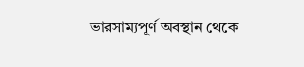ভারসাম্যপূর্ণ অবস্থান থেকে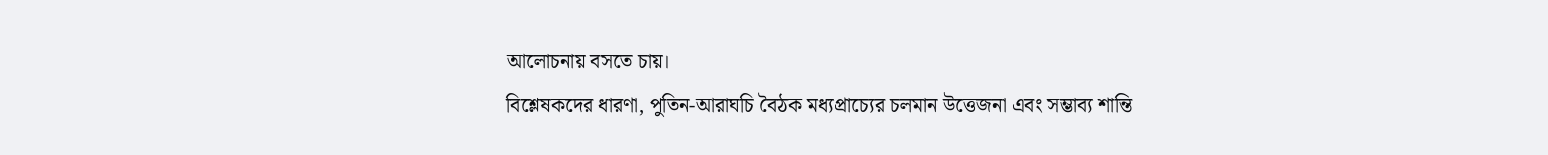আলোচনায় বসতে চায়।
বিশ্লেষকদের ধারণা, পুতিন-আরাঘচি বৈঠক মধ্যপ্রাচ্যের চলমান উত্তেজনা এবং সম্ভাব্য শান্তি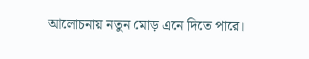আলোচনায় নতুন মোড় এনে দিতে পারে।